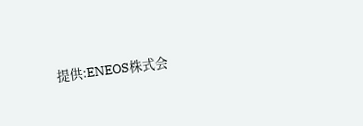提供:ENEOS株式会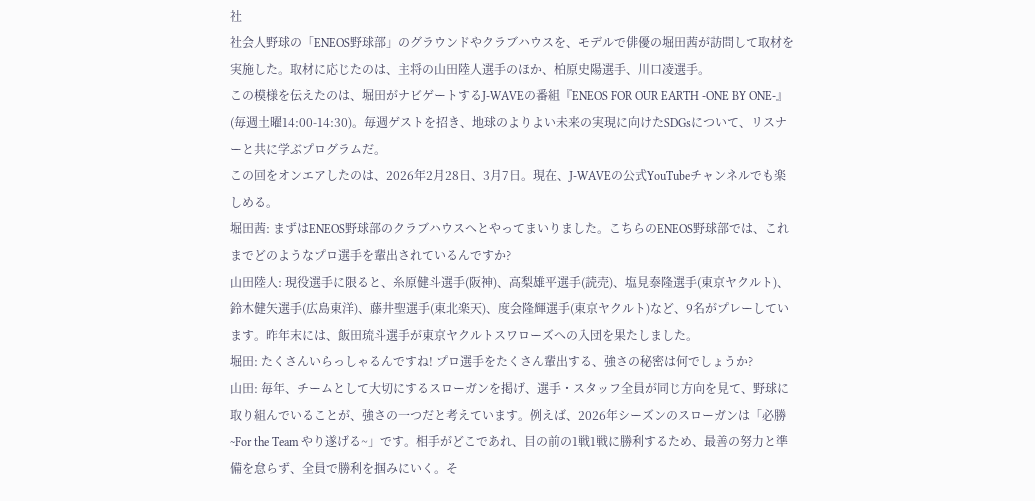社
社会人野球の「ENEOS野球部」のグラウンドやクラブハウスを、モデルで俳優の堀田茜が訪問して取材を実施した。取材に応じたのは、主将の山田陸人選手のほか、柏原史陽選手、川口凌選手。
この模様を伝えたのは、堀田がナビゲートするJ-WAVEの番組『ENEOS FOR OUR EARTH -ONE BY ONE-』(毎週土曜14:00-14:30)。毎週ゲストを招き、地球のよりよい未来の実現に向けたSDGsについて、リスナーと共に学ぶプログラムだ。
この回をオンエアしたのは、2026年2月28日、3月7日。現在、J-WAVEの公式YouTubeチャンネルでも楽しめる。
堀田茜: まずはENEOS野球部のクラブハウスへとやってまいりました。こちらのENEOS野球部では、これまでどのようなプロ選手を輩出されているんですか?
山田陸人: 現役選手に限ると、糸原健斗選手(阪神)、高梨雄平選手(読売)、塩見泰隆選手(東京ヤクルト)、鈴木健矢選手(広島東洋)、藤井聖選手(東北楽天)、度会隆輝選手(東京ヤクルト)など、9名がプレーしています。昨年末には、飯田琉斗選手が東京ヤクルトスワローズへの入団を果たしました。
堀田: たくさんいらっしゃるんですね! プロ選手をたくさん輩出する、強さの秘密は何でしょうか?
山田: 毎年、チームとして大切にするスローガンを掲げ、選手・スタッフ全員が同じ方向を見て、野球に取り組んでいることが、強さの一つだと考えています。例えば、2026年シーズンのスローガンは「必勝~For the Team やり遂げる~」です。相手がどこであれ、目の前の1戦1戦に勝利するため、最善の努力と準備を怠らず、全員で勝利を掴みにいく。そ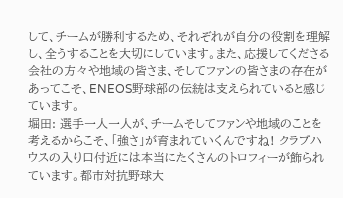して、チームが勝利するため、それぞれが自分の役割を理解し、全うすることを大切にしています。また、応援してくださる会社の方々や地域の皆さま、そしてファンの皆さまの存在があってこそ、ENEOS野球部の伝統は支えられていると感じています。
堀田: 選手一人一人が、チームそしてファンや地域のことを考えるからこそ、「強さ」が育まれていくんですね! クラブハウスの入り口付近には本当にたくさんのトロフィーが飾られています。都市対抗野球大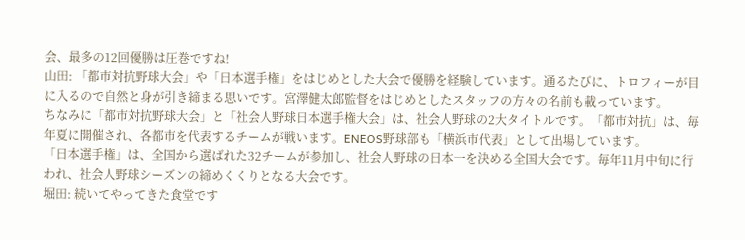会、最多の12回優勝は圧巻ですね!
山田: 「都市対抗野球大会」や「日本選手権」をはじめとした大会で優勝を経験しています。通るたびに、トロフィーが目に入るので自然と身が引き締まる思いです。宮澤健太郎監督をはじめとしたスタッフの方々の名前も載っています。
ちなみに「都市対抗野球大会」と「社会人野球日本選手権大会」は、社会人野球の2大タイトルです。「都市対抗」は、毎年夏に開催され、各都市を代表するチームが戦います。ENEOS野球部も「横浜市代表」として出場しています。
「日本選手権」は、全国から選ばれた32チームが参加し、社会人野球の日本一を決める全国大会です。毎年11月中旬に行われ、社会人野球シーズンの締めくくりとなる大会です。
堀田: 続いてやってきた食堂です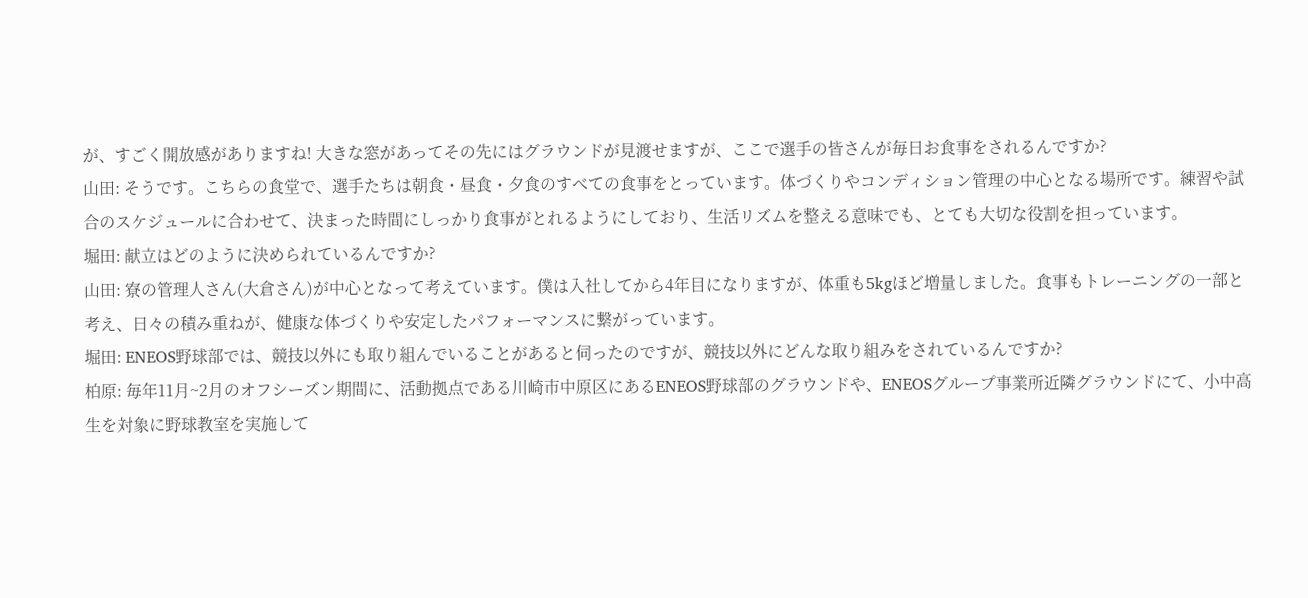が、すごく開放感がありますね! 大きな窓があってその先にはグラウンドが見渡せますが、ここで選手の皆さんが毎日お食事をされるんですか?
山田: そうです。こちらの食堂で、選手たちは朝食・昼食・夕食のすべての食事をとっています。体づくりやコンディション管理の中心となる場所です。練習や試合のスケジュールに合わせて、決まった時間にしっかり食事がとれるようにしており、生活リズムを整える意味でも、とても大切な役割を担っています。
堀田: 献立はどのように決められているんですか?
山田: 寮の管理人さん(大倉さん)が中心となって考えています。僕は入社してから4年目になりますが、体重も5kgほど増量しました。食事もトレーニングの一部と考え、日々の積み重ねが、健康な体づくりや安定したパフォーマンスに繋がっています。
堀田: ENEOS野球部では、競技以外にも取り組んでいることがあると伺ったのですが、競技以外にどんな取り組みをされているんですか?
柏原: 毎年11月~2月のオフシーズン期間に、活動拠点である川崎市中原区にあるENEOS野球部のグラウンドや、ENEOSグループ事業所近隣グラウンドにて、小中高生を対象に野球教室を実施して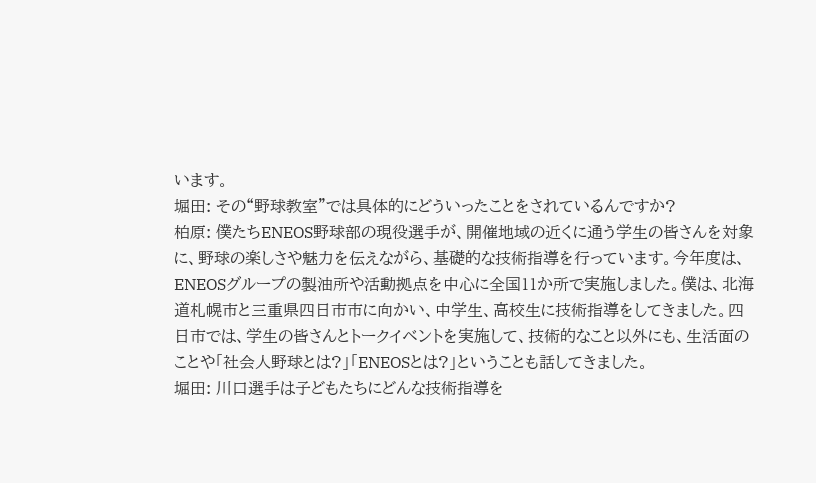います。
堀田: その“野球教室”では具体的にどういったことをされているんですか?
柏原: 僕たちENEOS野球部の現役選手が、開催地域の近くに通う学生の皆さんを対象に、野球の楽しさや魅力を伝えながら、基礎的な技術指導を行っています。今年度は、ENEOSグループの製油所や活動拠点を中心に全国11か所で実施しました。僕は、北海道札幌市と三重県四日市市に向かい、中学生、高校生に技術指導をしてきました。四日市では、学生の皆さんとトークイベントを実施して、技術的なこと以外にも、生活面のことや「社会人野球とは?」「ENEOSとは?」ということも話してきました。
堀田: 川口選手は子どもたちにどんな技術指導を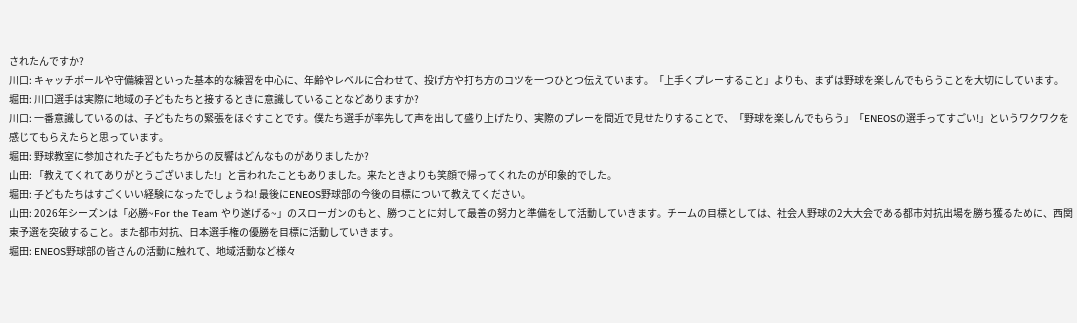されたんですか?
川口: キャッチボールや守備練習といった基本的な練習を中心に、年齢やレベルに合わせて、投げ方や打ち方のコツを一つひとつ伝えています。「上手くプレーすること」よりも、まずは野球を楽しんでもらうことを大切にしています。
堀田: 川口選手は実際に地域の子どもたちと接するときに意識していることなどありますか?
川口: 一番意識しているのは、子どもたちの緊張をほぐすことです。僕たち選手が率先して声を出して盛り上げたり、実際のプレーを間近で見せたりすることで、「野球を楽しんでもらう」「ENEOSの選手ってすごい!」というワクワクを感じてもらえたらと思っています。
堀田: 野球教室に参加された子どもたちからの反響はどんなものがありましたか?
山田: 「教えてくれてありがとうございました!」と言われたこともありました。来たときよりも笑顔で帰ってくれたのが印象的でした。
堀田: 子どもたちはすごくいい経験になったでしょうね! 最後にENEOS野球部の今後の目標について教えてください。
山田: 2026年シーズンは「必勝~For the Team やり遂げる~」のスローガンのもと、勝つことに対して最善の努力と準備をして活動していきます。チームの目標としては、社会人野球の2大大会である都市対抗出場を勝ち獲るために、西関東予選を突破すること。また都市対抗、日本選手権の優勝を目標に活動していきます。
堀田: ENEOS野球部の皆さんの活動に触れて、地域活動など様々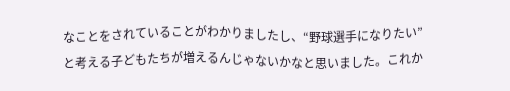なことをされていることがわかりましたし、“野球選手になりたい”と考える子どもたちが増えるんじゃないかなと思いました。これか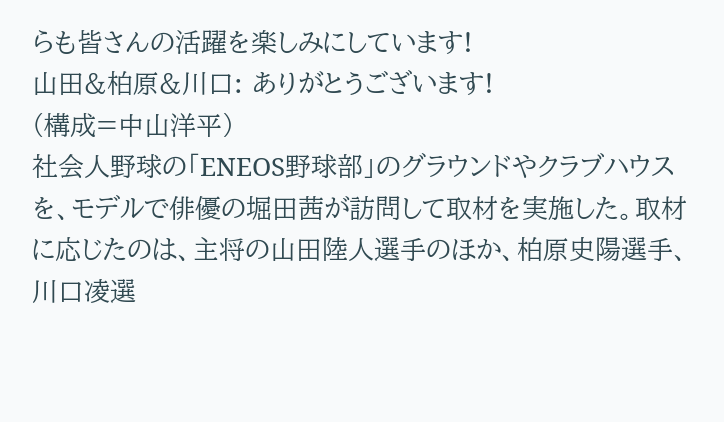らも皆さんの活躍を楽しみにしています!
山田&柏原&川口: ありがとうございます!
(構成=中山洋平)
社会人野球の「ENEOS野球部」のグラウンドやクラブハウスを、モデルで俳優の堀田茜が訪問して取材を実施した。取材に応じたのは、主将の山田陸人選手のほか、柏原史陽選手、川口凌選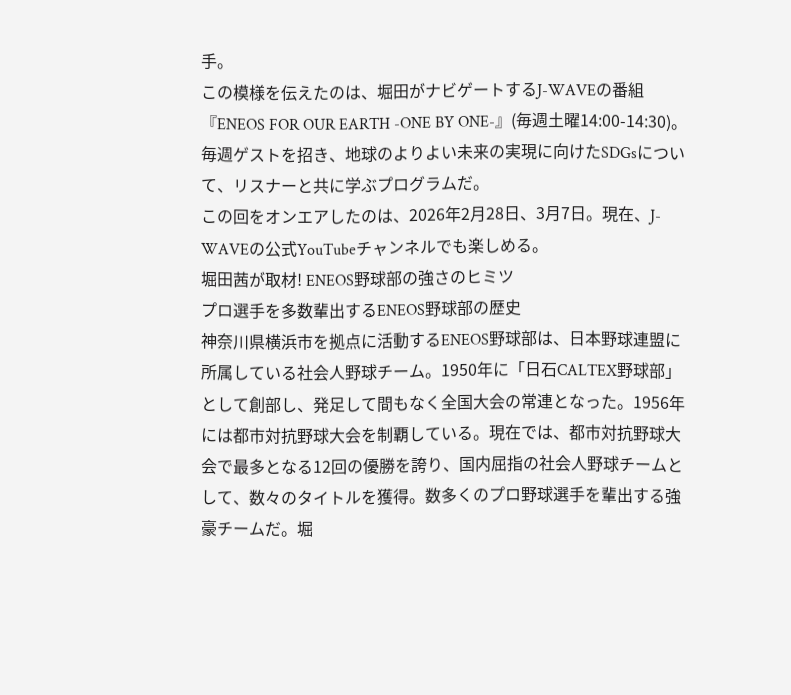手。
この模様を伝えたのは、堀田がナビゲートするJ-WAVEの番組『ENEOS FOR OUR EARTH -ONE BY ONE-』(毎週土曜14:00-14:30)。毎週ゲストを招き、地球のよりよい未来の実現に向けたSDGsについて、リスナーと共に学ぶプログラムだ。
この回をオンエアしたのは、2026年2月28日、3月7日。現在、J-WAVEの公式YouTubeチャンネルでも楽しめる。
堀田茜が取材! ENEOS野球部の強さのヒミツ
プロ選手を多数輩出するENEOS野球部の歴史
神奈川県横浜市を拠点に活動するENEOS野球部は、日本野球連盟に所属している社会人野球チーム。1950年に「日石CALTEX野球部」として創部し、発足して間もなく全国大会の常連となった。1956年には都市対抗野球大会を制覇している。現在では、都市対抗野球大会で最多となる12回の優勝を誇り、国内屈指の社会人野球チームとして、数々のタイトルを獲得。数多くのプロ野球選手を輩出する強豪チームだ。堀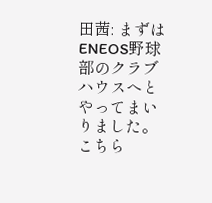田茜: まずはENEOS野球部のクラブハウスへとやってまいりました。こちら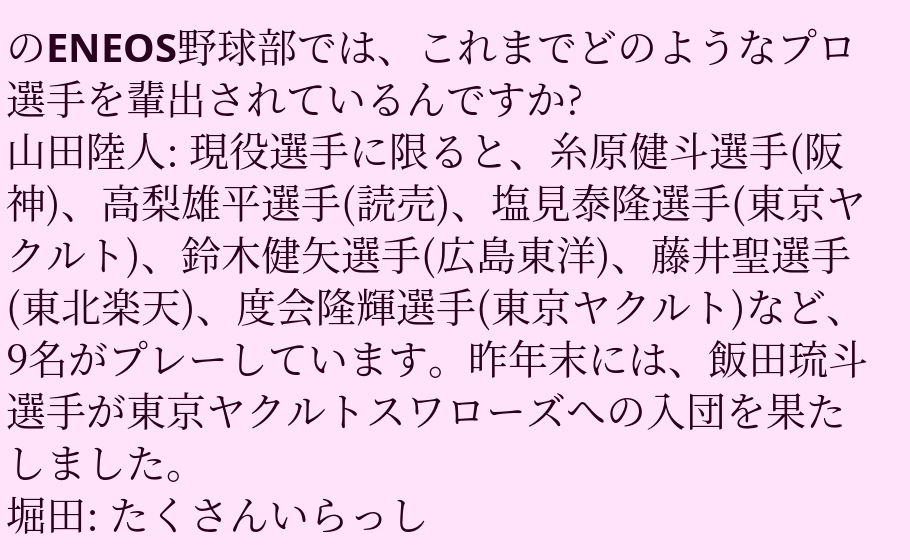のENEOS野球部では、これまでどのようなプロ選手を輩出されているんですか?
山田陸人: 現役選手に限ると、糸原健斗選手(阪神)、高梨雄平選手(読売)、塩見泰隆選手(東京ヤクルト)、鈴木健矢選手(広島東洋)、藤井聖選手(東北楽天)、度会隆輝選手(東京ヤクルト)など、9名がプレーしています。昨年末には、飯田琉斗選手が東京ヤクルトスワローズへの入団を果たしました。
堀田: たくさんいらっし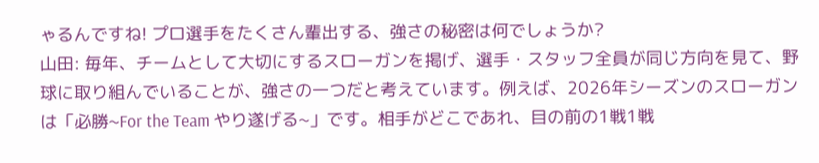ゃるんですね! プロ選手をたくさん輩出する、強さの秘密は何でしょうか?
山田: 毎年、チームとして大切にするスローガンを掲げ、選手・スタッフ全員が同じ方向を見て、野球に取り組んでいることが、強さの一つだと考えています。例えば、2026年シーズンのスローガンは「必勝~For the Team やり遂げる~」です。相手がどこであれ、目の前の1戦1戦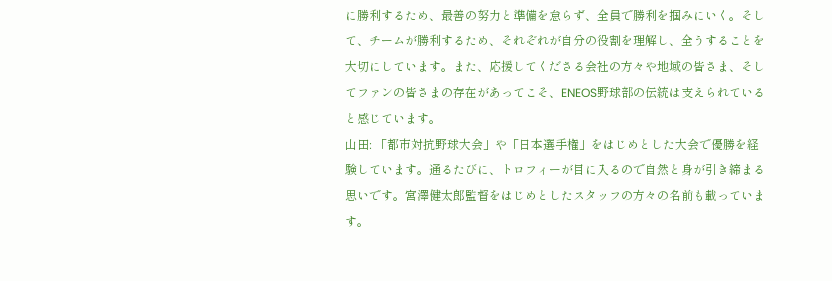に勝利するため、最善の努力と準備を怠らず、全員で勝利を掴みにいく。そして、チームが勝利するため、それぞれが自分の役割を理解し、全うすることを大切にしています。また、応援してくださる会社の方々や地域の皆さま、そしてファンの皆さまの存在があってこそ、ENEOS野球部の伝統は支えられていると感じています。
山田: 「都市対抗野球大会」や「日本選手権」をはじめとした大会で優勝を経験しています。通るたびに、トロフィーが目に入るので自然と身が引き締まる思いです。宮澤健太郎監督をはじめとしたスタッフの方々の名前も載っています。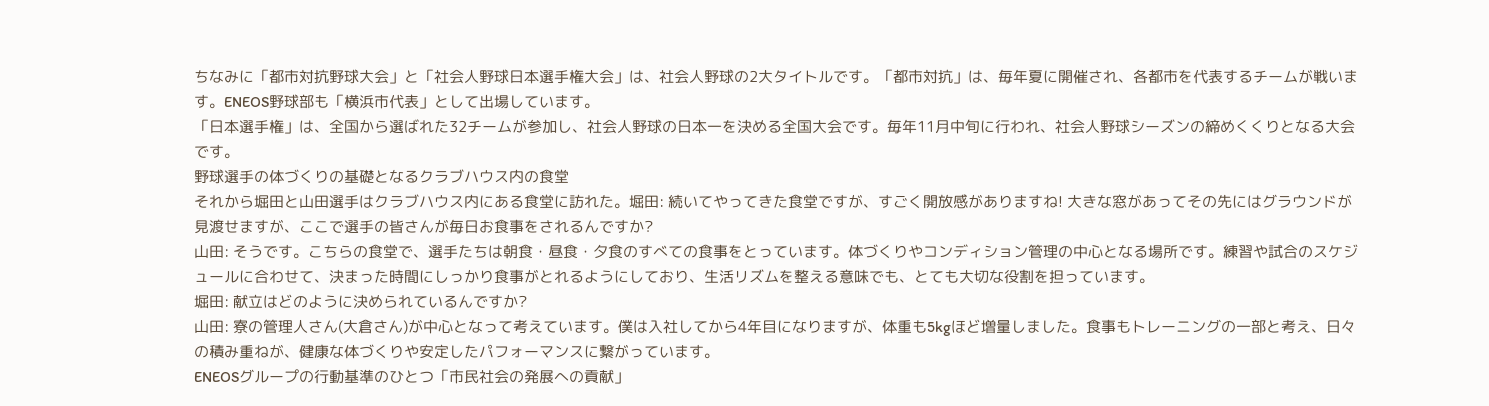ちなみに「都市対抗野球大会」と「社会人野球日本選手権大会」は、社会人野球の2大タイトルです。「都市対抗」は、毎年夏に開催され、各都市を代表するチームが戦います。ENEOS野球部も「横浜市代表」として出場しています。
「日本選手権」は、全国から選ばれた32チームが参加し、社会人野球の日本一を決める全国大会です。毎年11月中旬に行われ、社会人野球シーズンの締めくくりとなる大会です。
野球選手の体づくりの基礎となるクラブハウス内の食堂
それから堀田と山田選手はクラブハウス内にある食堂に訪れた。堀田: 続いてやってきた食堂ですが、すごく開放感がありますね! 大きな窓があってその先にはグラウンドが見渡せますが、ここで選手の皆さんが毎日お食事をされるんですか?
山田: そうです。こちらの食堂で、選手たちは朝食・昼食・夕食のすべての食事をとっています。体づくりやコンディション管理の中心となる場所です。練習や試合のスケジュールに合わせて、決まった時間にしっかり食事がとれるようにしており、生活リズムを整える意味でも、とても大切な役割を担っています。
堀田: 献立はどのように決められているんですか?
山田: 寮の管理人さん(大倉さん)が中心となって考えています。僕は入社してから4年目になりますが、体重も5kgほど増量しました。食事もトレーニングの一部と考え、日々の積み重ねが、健康な体づくりや安定したパフォーマンスに繋がっています。
ENEOSグループの行動基準のひとつ「市民社会の発展への貢献」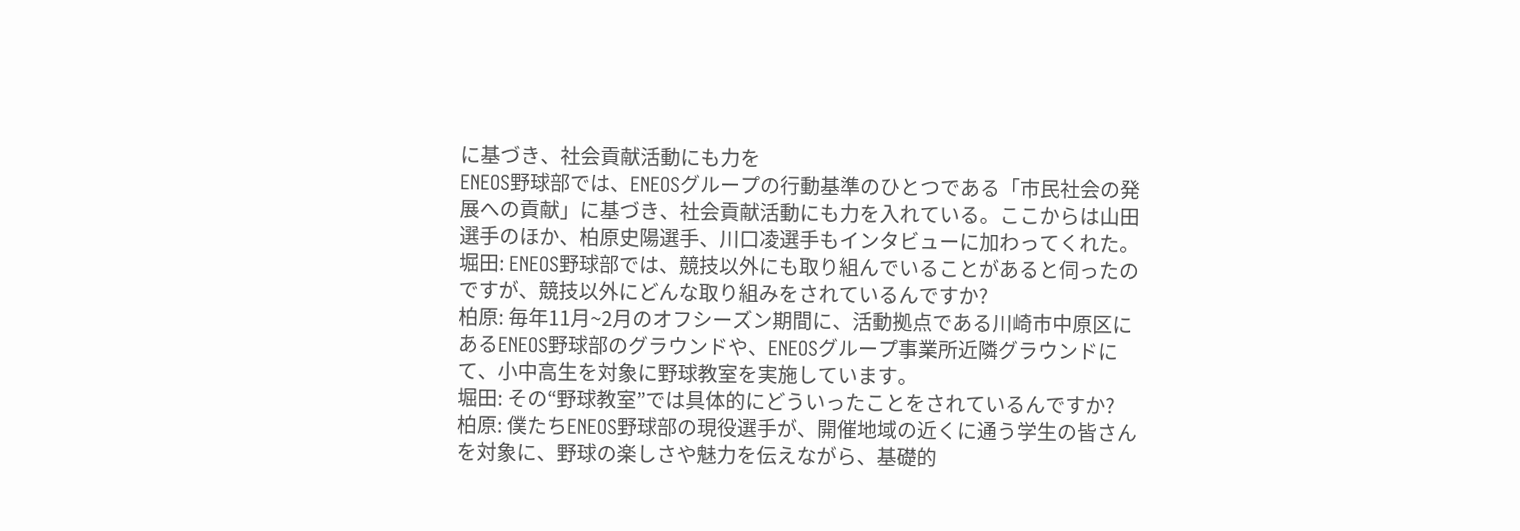に基づき、社会貢献活動にも力を
ENEOS野球部では、ENEOSグループの行動基準のひとつである「市民社会の発展への貢献」に基づき、社会貢献活動にも力を入れている。ここからは山田選手のほか、柏原史陽選手、川口凌選手もインタビューに加わってくれた。堀田: ENEOS野球部では、競技以外にも取り組んでいることがあると伺ったのですが、競技以外にどんな取り組みをされているんですか?
柏原: 毎年11月~2月のオフシーズン期間に、活動拠点である川崎市中原区にあるENEOS野球部のグラウンドや、ENEOSグループ事業所近隣グラウンドにて、小中高生を対象に野球教室を実施しています。
堀田: その“野球教室”では具体的にどういったことをされているんですか?
柏原: 僕たちENEOS野球部の現役選手が、開催地域の近くに通う学生の皆さんを対象に、野球の楽しさや魅力を伝えながら、基礎的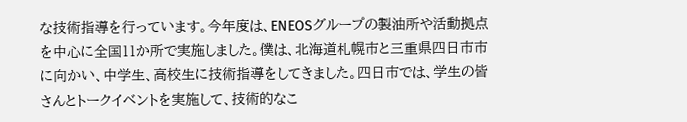な技術指導を行っています。今年度は、ENEOSグループの製油所や活動拠点を中心に全国11か所で実施しました。僕は、北海道札幌市と三重県四日市市に向かい、中学生、高校生に技術指導をしてきました。四日市では、学生の皆さんとトークイベントを実施して、技術的なこ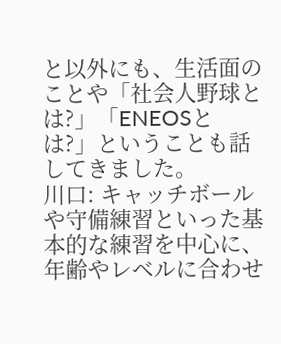と以外にも、生活面のことや「社会人野球とは?」「ENEOSとは?」ということも話してきました。
川口: キャッチボールや守備練習といった基本的な練習を中心に、年齢やレベルに合わせ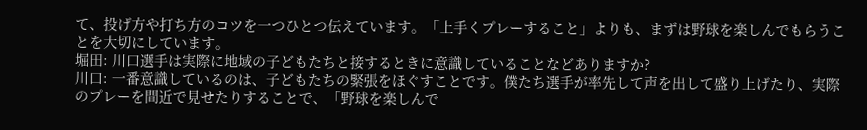て、投げ方や打ち方のコツを一つひとつ伝えています。「上手くプレーすること」よりも、まずは野球を楽しんでもらうことを大切にしています。
堀田: 川口選手は実際に地域の子どもたちと接するときに意識していることなどありますか?
川口: 一番意識しているのは、子どもたちの緊張をほぐすことです。僕たち選手が率先して声を出して盛り上げたり、実際のプレーを間近で見せたりすることで、「野球を楽しんで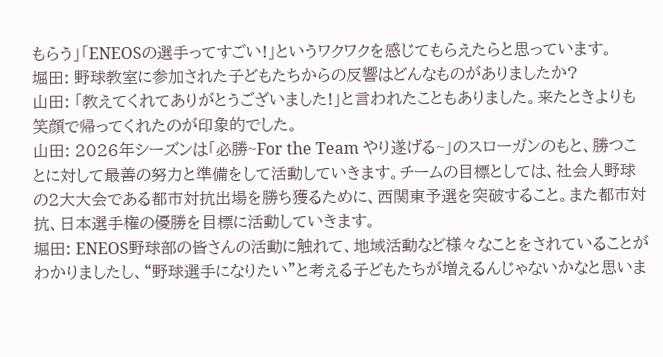もらう」「ENEOSの選手ってすごい!」というワクワクを感じてもらえたらと思っています。
堀田: 野球教室に参加された子どもたちからの反響はどんなものがありましたか?
山田: 「教えてくれてありがとうございました!」と言われたこともありました。来たときよりも笑顔で帰ってくれたのが印象的でした。
山田: 2026年シーズンは「必勝~For the Team やり遂げる~」のスローガンのもと、勝つことに対して最善の努力と準備をして活動していきます。チームの目標としては、社会人野球の2大大会である都市対抗出場を勝ち獲るために、西関東予選を突破すること。また都市対抗、日本選手権の優勝を目標に活動していきます。
堀田: ENEOS野球部の皆さんの活動に触れて、地域活動など様々なことをされていることがわかりましたし、“野球選手になりたい”と考える子どもたちが増えるんじゃないかなと思いま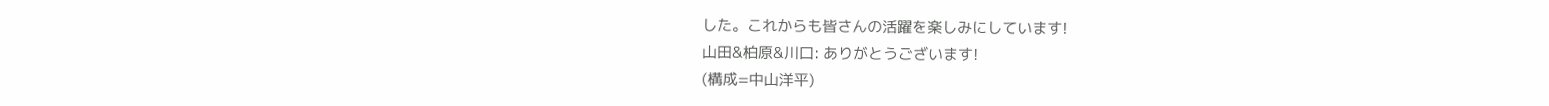した。これからも皆さんの活躍を楽しみにしています!
山田&柏原&川口: ありがとうございます!
(構成=中山洋平)